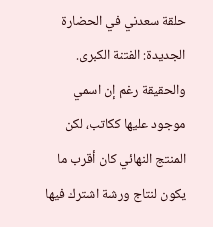حلقة سعدني في الحضارة الجديدة: الفتنة الكبرى.
والحقيقة رغم إن اسمي موجود عليها ككاتب، لكن المنتج النهائي كان أقرب ما يكون لنتاج ورشة اشترك فيها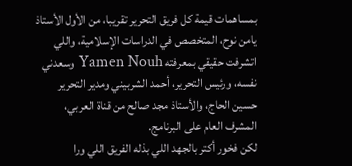بمساهمات قيمة كل فريق التحرير تقريبا، من الأول الأستاذ يامن نوح، المتخصص في الدراسات الإسلامية، واللي اتشرفت حقيقي بمعرفته Yamen Nouh وسعدني نفسه، ورئيس التحرير، أحمد الشربيني ومدير التحرير حسين الحاج، والأستاذ مجد صالح من قناة العربي، المشرف العام على البرنامج.
لكن فخور أكتر بالجهد اللي بذله الفريق اللي ورا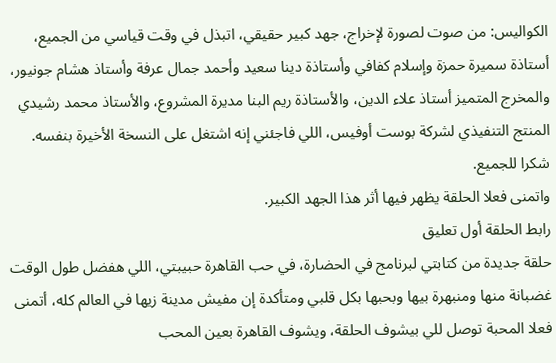الكواليس: من صوت لصورة لإخراج، جهد كبير حقيقي، اتبذل في وقت قياسي من الجميع، أستاذة سميرة حمزة وإسلام كفافي وأستاذة دينا سعيد وأحمد جمال عرفة وأستاذ هشام جونيور، والمخرج المتميز أستاذ علاء الدين، والأستاذة ريم البنا مديرة المشروع، والأستاذ محمد رشيدي المنتج التنفيذي لشركة بوست أوفيس، اللي فاجئني إنه اشتغل على النسخة الأخيرة بنفسه.
شكرا للجميع.
واتمنى فعلا الحلقة يظهر فيها أثر هذا الجهد الكبير.
رابط الحلقة أول تعليق
حلقة جديدة من كتابتي لبرنامج في الحضارة، في حب القاهرة حبيبتي، اللي هفضل طول الوقت غضبانة منها ومنبهرة بيها وبحبها بكل قلبي ومتأكدة إن مفيش مدينة زيها في العالم كله، أتمنى فعلا المحبة توصل للي بيشوف الحلقة، ويشوف القاهرة بعين المحب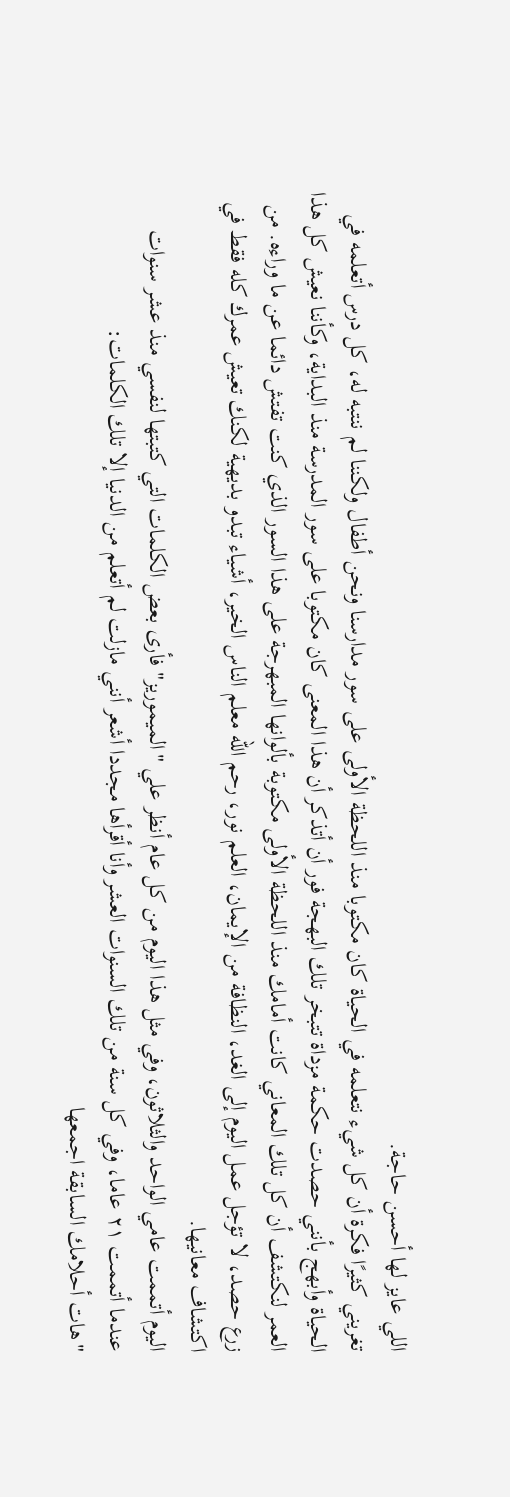اللي عايز لها أحسن حاجة.
تغريني كثيرًا فكرة أن كل شيء نتعلمه في الحياة كان مكتوبا منذ اللحظة الأولى على سور مدارسنا ونحن أطفال ولكننا لم ننتبه له، كل درس أتعلمه في الحياة وأبهج بأنني حصدت حكمة مزداة تتبخر تلك البهجة فور أن أتذكر أن هذا المعنى كان مكتوبا على سور المدرسة منذ البداية، وكأننا نعيش كل هذا العمر لنكتشف أن كل تلك المعاني كانت أمامك منذ اللحظة الأولى مكتوبة بألوانها المبهرجة على هذا السور الذي كنت تفتش دائما عن ما وراءه. من زرع حصد، لا تؤجل عمل اليوم إلى الغد، النظافة من الإيمان، العلم نور، رحم الله معلم الناس الخير، أشياء تبدو بديهية لكنك تعيش عمرك كله فقط في اكتشاف معانيها.
اليوم أتممت عامي الواحد والثلاثون، وفي مثل هذا اليوم من كل عام أنظر علي "الميموريز" فأرى بعض الكلمات التي كتبتها لنفسي منذ عشر سنوات عندما أتممت ٢١ عاما، وفي كل سنة من تلك السنوات العشر وأنا أقرأها مجددا أشعر أنني مازلت لم أتعلم من الدنيا إلا تلك الكلمات:
"هات أحلامك السابقة اجمعها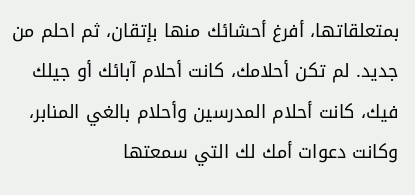بمتعلقاتها، أفرغ أحشائك منها بإتقان، ثم احلم من جديد. لم تكن أحلامك، كانت أحلام آبائك أو جيلك فيك، كانت أحلام المدرسين وأحلام بالغي المنابر، وكانت دعوات أمك لك التي سمعتها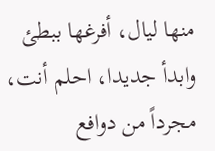منها ليال، أفرغها ببطئ وابدأ جديدا، احلم أنت، مجرداً من دوافع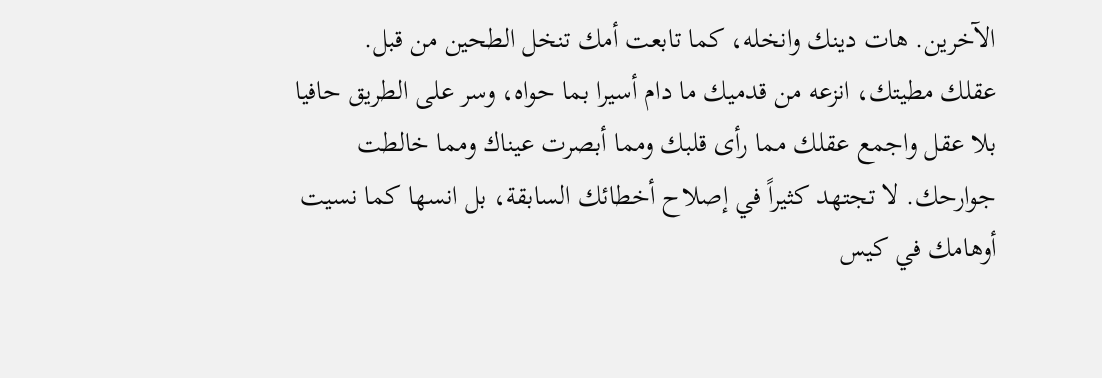الآخرين. هات دينك وانخله، كما تابعت أمك تنخل الطحين من قبل.
عقلك مطيتك، انزعه من قدميك ما دام أسيرا بما حواه، وسر على الطريق حافيا بلا عقل واجمع عقلك مما رأى قلبك ومما أبصرت عيناك ومما خالطت جوارحك. لا تجتهد كثيراً في إصلاح أخطائك السابقة، بل انسها كما نسيت أوهامك في كيس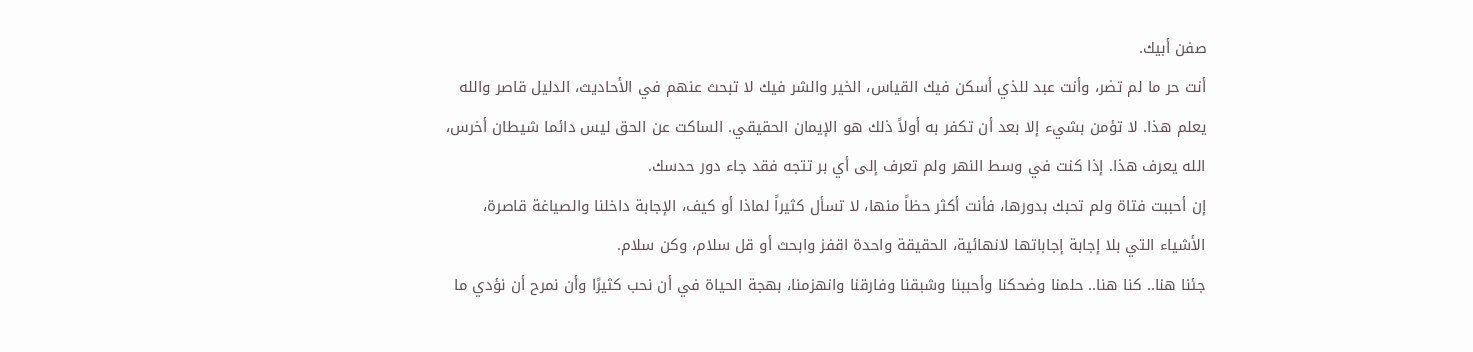صفن أبيك.
أنت حر ما لم تضر، وأنت عبد للذي أسكن فيك القياس، الخير والشر فيك لا تبحث عنهم في الأحاديث، الدليل قاصر والله يعلم هذا. لا تؤمن بشيء إلا بعد أن تكفر به أولاً ذلك هو الإيمان الحقيقي. الساكت عن الحق ليس دائما شيطان أخرس، الله يعرف هذا. إذا كنت في وسط النهر ولم تعرف إلى أي بر تتجه فقد جاء دور حدسك.
إن أحببت فتاة ولم تحبك بدورها، فأنت أكثر حظاً منها، لا تسأل كثيراً لماذا أو كيف، الإجابة داخلنا والصياغة قاصرة، الأشياء التي بلا إجابة إجاباتها لانهائية، الحقيقة واحدة اقفز وابحث أو قل سلام، وكن سلام.
جئنا هنا.. كنا هنا.. حلمنا وضحكنا وأحببنا وشبقنا وفارقنا وانهزمنا، بهجة الحياة في أن نحب كثيرًا وأن نمرح أن نؤدي ما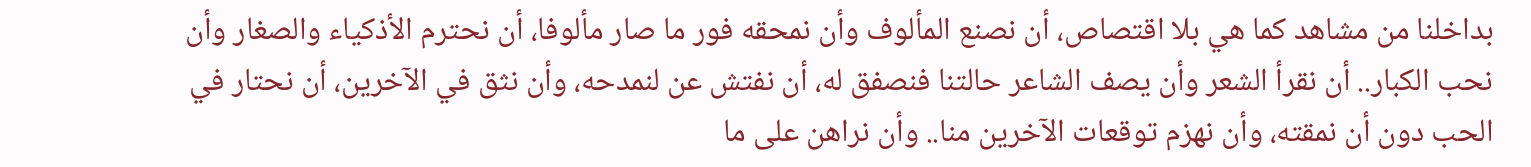بداخلنا من مشاهد كما هي بلا اقتصاص، أن نصنع المألوف وأن نمحقه فور ما صار مألوفا، أن نحترم الأذكياء والصغار وأن نحب الكبار.. أن نقرأ الشعر وأن يصف الشاعر حالتنا فنصفق له، أن نفتش عن لنمدحه، وأن نثق في الآخرين، أن نحتار في الحب دون أن نمقته، وأن نهزم توقعات الآخرين منا.. وأن نراهن على ما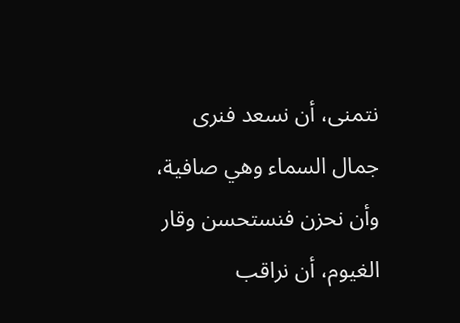نتمنى، أن نسعد فنرى جمال السماء وهي صافية، وأن نحزن فنستحسن وقار الغيوم، أن نراقب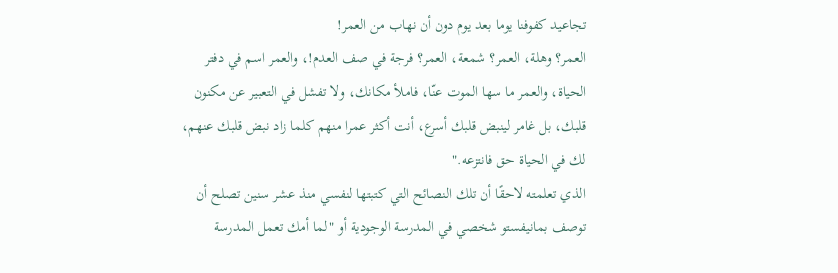تجاعيد كفوفنا يوما بعد يوم دون أن نهاب من العمر!
العمر؟ وهلة، العمر؟ شمعة، العمر؟ فرجة في صف العدم!، والعمر اسم في دفتر الحياة، والعمر ما سها الموت عنّا، فاملأ مكانك، ولا تفشل في التعبير عن مكنون قلبك، بل غامر لينبض قلبك أسرع، أنت أكثر عمرا منهم كلما زاد نبض قلبك عنهم، لك في الحياة حق فانتزعه."
الذي تعلمته لاحقًا أن تلك النصائح التي كتبتها لنفسي منذ عشر سنين تصلح أن توصف بمانيفستو شخصي في المدرسة الوجودية أو "لما أمك تعمل المدرسة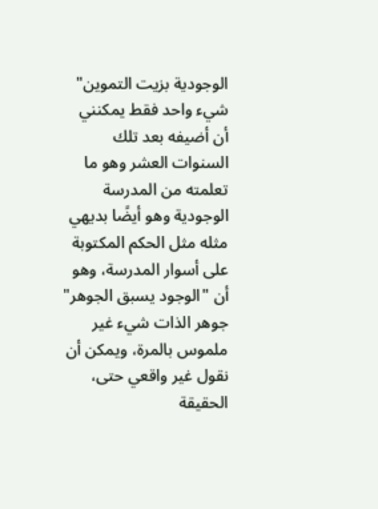الوجودية بزيت التموين"
شيء واحد فقط يمكنني أن أضيفه بعد تلك السنوات العشر وهو ما تعلمته من المدرسة الوجودية وهو أيضًا بديهي مثله مثل الحكم المكتوبة على أسوار المدرسة، وهو أن "الوجود يسبق الجوهر"
جوهر الذات شيء غير ملموس بالمرة، ويمكن أن نقول غير واقعي حتى، الحقيقة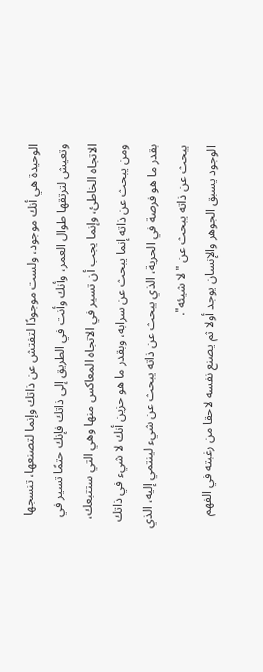الوحيدة هي أنك موجود، ولست موجودًا لتفتش عن ذاتك وإنما لتصنعها، تنسجها وتعيش لترتقها طوال العمر، وأنك وأنت في الطريق إلى ذاتك فإنك حتمًا تسير في الاتجاه الخاطئ، وإنما يجب أن تسير في الاتجاه المعاكس منها وهي التي ستتبعك، ومن يبحث عن ذاته إنما يبحث عن سرابه، وبقدر ما هو حزين أنك لا شيء في ذاتك بقدر ما هو فرصة في الحرية، الذي يبحث عن ذاته يبحث عن شيء لينتمي إليه، الذي يبحث عن ذاته يبحث عن "لا شيئه".
الوجود يسبق الجوهر والإنسان يوجد أولا ثم يصنع نفسه لاحقا من رغبته في الفهم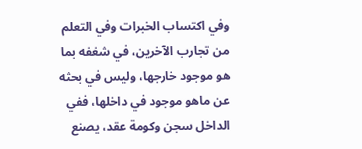وفي اكتساب الخبرات وفي التعلم من تجارب الآخرين، في شغفه بما هو موجود خارجها، وليس في بحثه عن ماهو موجود في داخلها، ففي الداخل سجن وكومة عقد، يصنع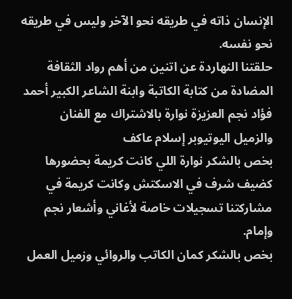الإنسان ذاته في طريقه نحو الآخر وليس في طريقه نحو نفسه.
حلقتنا النهاردة عن اتنين من أهم رواد الثقافة المضادة من كتابة الكاتبة وابنة الشاعر الكبير أحمد فؤاد نجم العزيزة نوارة بالاشتراك مع الفنان والزميل اليوتيوبر إسلام عاكف
بخص بالشكر نوارة اللي كانت كريمة بحضورها كضيف شرف في الاسكتش وكانت كريمة في مشاركتنا تسجيلات خاصة لأغاني وأشعار نجم وإمام.
بخص بالشكر كمان الكاتب والروائي وزميل العمل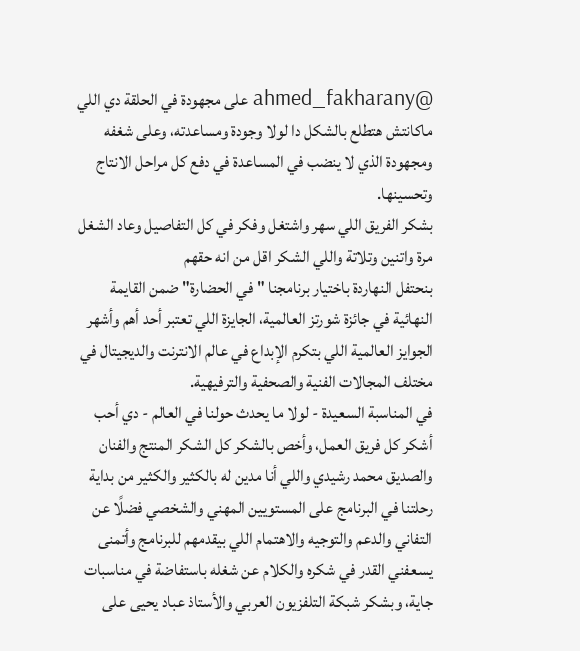@ahmed_fakharany على مجهودة في الحلقة دي اللي ماكانتش هتطلع بالشكل دا لولا وجودة ومساعدته، وعلى شغفه ومجهودة الذي لا ينضب في المساعدة في دفع كل مراحل الانتاج وتحسينها.
بشكر الفريق اللي سهر واشتغل وفكر في كل التفاصيل وعاد الشغل مرة واتنين وتلاتة واللي الشكر اقل من انه حقهم
بنحتفل النهاردة باختيار برنامجنا "في الحضارة" ضمن القايمة النهائية في جائزة شورتز العالمية، الجايزة اللي تعتبر أحد أهم وأشهر الجوايز العالمية اللي بتكرم الإبداع في عالم الانترنت والديجيتال في مختلف المجالات الفنية والصحفية والترفيهية.
في المناسبة السعيدة - لولا ما يحدث حولنا في العالم - دي أحب أشكر كل فريق العمل، وأخص بالشكر كل الشكر المنتج والفنان والصديق محمد رشيدي واللي أنا مدين له بالكثير والكثير من بداية رحلتنا في البرنامج على المستويين المهني والشخصي فضلًا عن التفاني والدعم والتوجيه والاهتمام اللي بيقدمهم للبرنامج وأتمنى يسعفني القدر في شكره والكلام عن شغله باستفاضة في مناسبات جاية، وبشكر شبكة التلفزيون العربي والأستاذ عباد يحيى على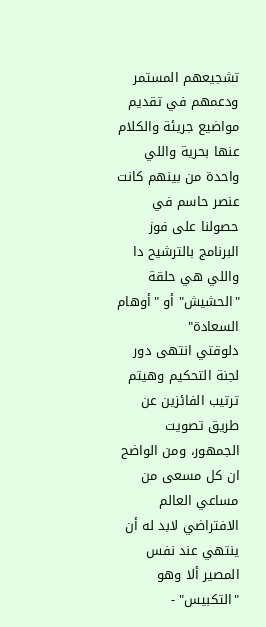تشجيعهم المستمر ودعمهم في تقديم مواضيع جريئة والكلام عنها بحرية واللي واحدة من بينهم كانت عنصر حاسم في حصولنا على فوز البرنامج بالترشيح دا واللي هي حلقة "الحشيش" أو "أوهام السعادة"
دلوقتي انتهى دور لجنة التحكيم وهيتم ترتيب الفائزين عن طريق تصويت الجمهور، ومن الواضح ان كل مسعى من مساعي العالم الافتراضي لابد له أن ينتهي عند نفس المصير ألا وهو "التكبيس" -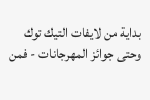بداية من لايفات التيك توك وحتى جوائز المهرجانات - فمن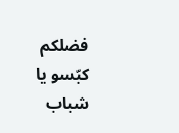فضلكم كبّسو يا شباب